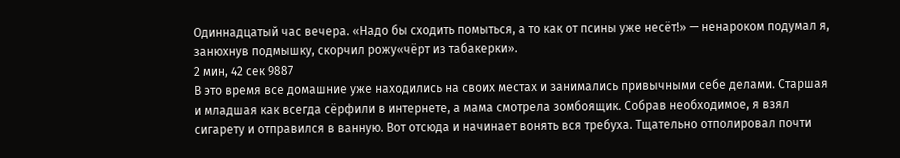Одиннадцатый час вечера. «Надо бы сходить помыться, а то как от псины уже несёт!» — ненароком подумал я, занюхнув подмышку, скорчил рожу«чёрт из табакерки».
2 мин, 42 сек 9887
В это время все домашние уже находились на своих местах и занимались привычными себе делами. Старшая и младшая как всегда сёрфили в интернете, а мама смотрела зомбоящик. Собрав необходимое, я взял сигарету и отправился в ванную. Вот отсюда и начинает вонять вся требуха. Тщательно отполировал почти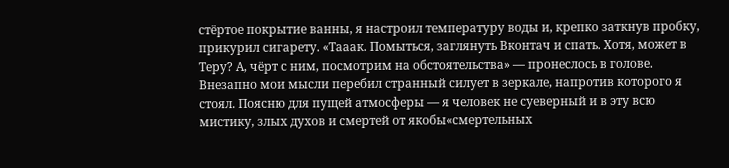стёртое покрытие ванны, я настроил температуру воды и, крепко заткнув пробку, прикурил сигарету. «Тааак. Помыться, заглянуть Вконтач и спать. Хотя, может в Теру? А, чёрт с ним, посмотрим на обстоятельства» — пронеслось в голове. Внезапно мои мысли перебил странный силует в зеркале, напротив которого я стоял. Поясню для пущей атмосферы — я человек не суеверный и в эту всю мистику, злых духов и смертей от якобы«смертельных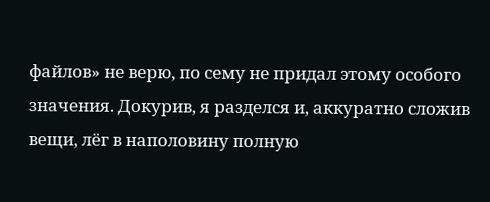файлов» не верю, по сему не придал этому особого значения. Докурив, я разделся и, аккуратно сложив вещи, лёг в наполовину полную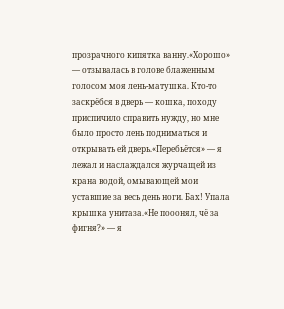прозрачного кипятка ванну.«Хорошо» — отзывалась в голове блаженным голосом моя лень-матушка. Кто-то заскрёбся в дверь — кошка, походу приспичило справить нужду, но мне было просто лень подниматься и открывать ей дверь.«Перебьётся» — я лежал и наслаждался журчащей из крана водой, омывающей мои уставшие за весь день ноги. Бах! Упала крышка унитаза.«Не пооонял, чё за фигня?» — я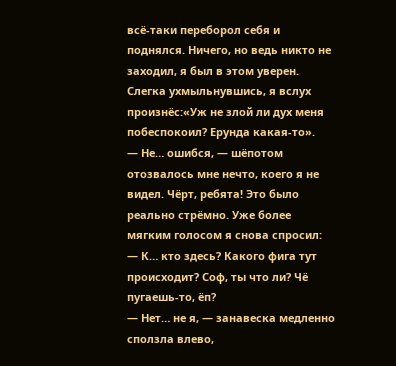всё-таки переборол себя и поднялся. Ничего, но ведь никто не заходил, я был в этом уверен. Слегка ухмыльнувшись, я вслух произнёс:«Уж не злой ли дух меня побеспокоил? Ерунда какая-то».
— Не… ошибся, — шёпотом отозвалось мне нечто, коего я не видел. Чёрт, ребята! Это было реально стрёмно. Уже более мягким голосом я снова спросил:
— К… кто здесь? Какого фига тут происходит? Соф, ты что ли? Чё пугаешь-то, ёп?
— Нет… не я, — занавеска медленно сползла влево,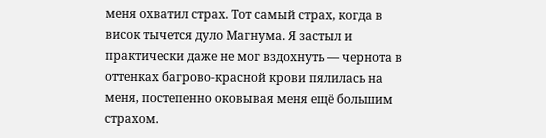меня охватил страх. Тот самый страх, когда в висок тычется дуло Магнума. Я застыл и практически даже не мог вздохнуть — чернота в оттенках багрово-красной крови пялилась на меня, постепенно оковывая меня ещё большим страхом.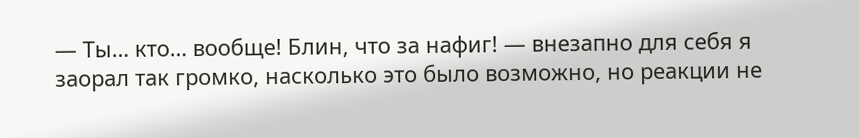— Ты… кто… вообще! Блин, что за нафиг! — внезапно для себя я заорал так громко, насколько это было возможно, но реакции не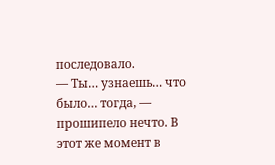последовало.
— Ты… узнаешь… что было… тогда, — прошипело нечто. В этот же момент в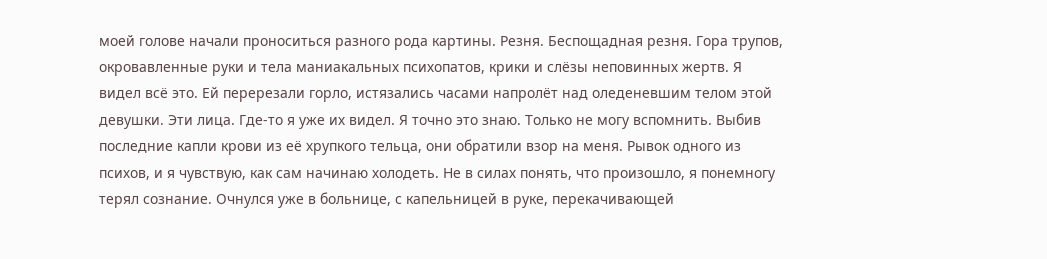моей голове начали проноситься разного рода картины. Резня. Беспощадная резня. Гора трупов, окровавленные руки и тела маниакальных психопатов, крики и слёзы неповинных жертв. Я видел всё это. Ей перерезали горло, истязались часами напролёт над оледеневшим телом этой девушки. Эти лица. Где-то я уже их видел. Я точно это знаю. Только не могу вспомнить. Выбив последние капли крови из её хрупкого тельца, они обратили взор на меня. Рывок одного из психов, и я чувствую, как сам начинаю холодеть. Не в силах понять, что произошло, я понемногу терял сознание. Очнулся уже в больнице, с капельницей в руке, перекачивающей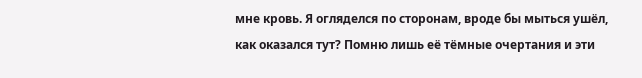мне кровь. Я огляделся по сторонам, вроде бы мыться ушёл, как оказался тут? Помню лишь её тёмные очертания и эти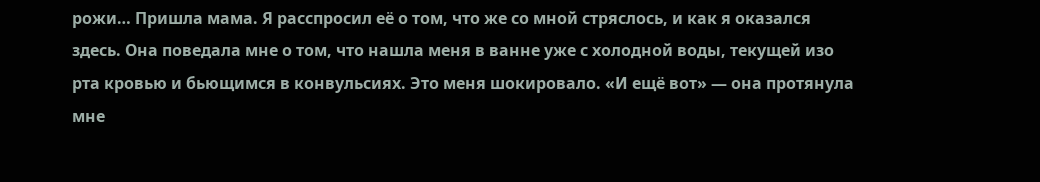рожи… Пришла мама. Я расспросил её о том, что же со мной стряслось, и как я оказался здесь. Она поведала мне о том, что нашла меня в ванне уже с холодной воды, текущей изо рта кровью и бьющимся в конвульсиях. Это меня шокировало. «И ещё вот» — она протянула мне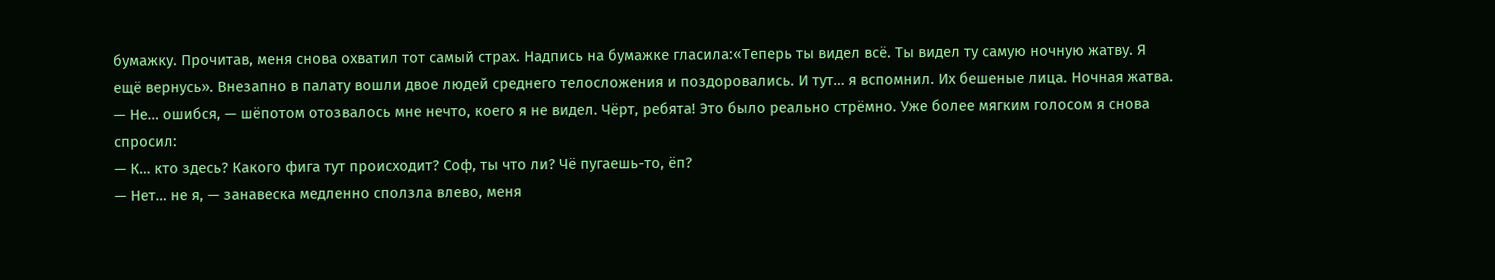бумажку. Прочитав, меня снова охватил тот самый страх. Надпись на бумажке гласила:«Теперь ты видел всё. Ты видел ту самую ночную жатву. Я ещё вернусь». Внезапно в палату вошли двое людей среднего телосложения и поздоровались. И тут… я вспомнил. Их бешеные лица. Ночная жатва.
— Не… ошибся, — шёпотом отозвалось мне нечто, коего я не видел. Чёрт, ребята! Это было реально стрёмно. Уже более мягким голосом я снова спросил:
— К… кто здесь? Какого фига тут происходит? Соф, ты что ли? Чё пугаешь-то, ёп?
— Нет… не я, — занавеска медленно сползла влево, меня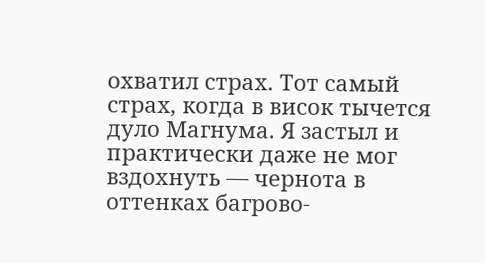охватил страх. Тот самый страх, когда в висок тычется дуло Магнума. Я застыл и практически даже не мог вздохнуть — чернота в оттенках багрово-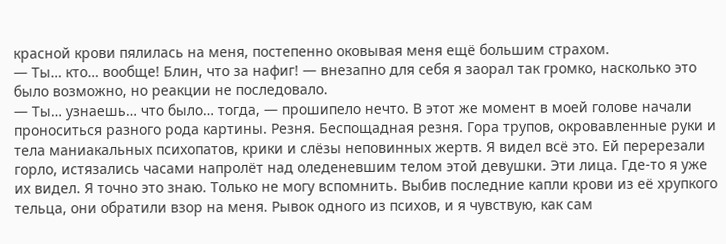красной крови пялилась на меня, постепенно оковывая меня ещё большим страхом.
— Ты… кто… вообще! Блин, что за нафиг! — внезапно для себя я заорал так громко, насколько это было возможно, но реакции не последовало.
— Ты… узнаешь… что было… тогда, — прошипело нечто. В этот же момент в моей голове начали проноситься разного рода картины. Резня. Беспощадная резня. Гора трупов, окровавленные руки и тела маниакальных психопатов, крики и слёзы неповинных жертв. Я видел всё это. Ей перерезали горло, истязались часами напролёт над оледеневшим телом этой девушки. Эти лица. Где-то я уже их видел. Я точно это знаю. Только не могу вспомнить. Выбив последние капли крови из её хрупкого тельца, они обратили взор на меня. Рывок одного из психов, и я чувствую, как сам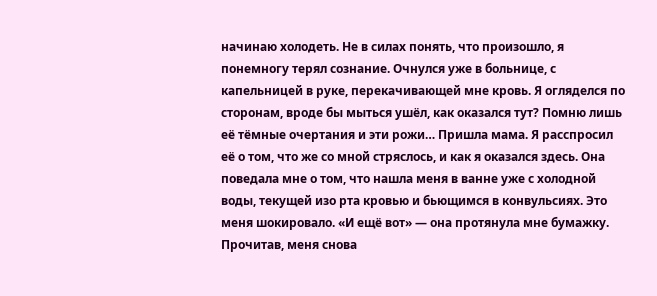начинаю холодеть. Не в силах понять, что произошло, я понемногу терял сознание. Очнулся уже в больнице, с капельницей в руке, перекачивающей мне кровь. Я огляделся по сторонам, вроде бы мыться ушёл, как оказался тут? Помню лишь её тёмные очертания и эти рожи… Пришла мама. Я расспросил её о том, что же со мной стряслось, и как я оказался здесь. Она поведала мне о том, что нашла меня в ванне уже с холодной воды, текущей изо рта кровью и бьющимся в конвульсиях. Это меня шокировало. «И ещё вот» — она протянула мне бумажку. Прочитав, меня снова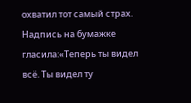охватил тот самый страх. Надпись на бумажке гласила:«Теперь ты видел всё. Ты видел ту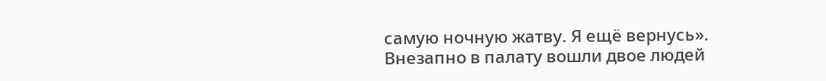самую ночную жатву. Я ещё вернусь». Внезапно в палату вошли двое людей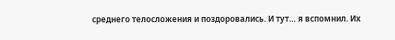среднего телосложения и поздоровались. И тут… я вспомнил. Их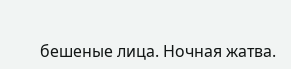бешеные лица. Ночная жатва.